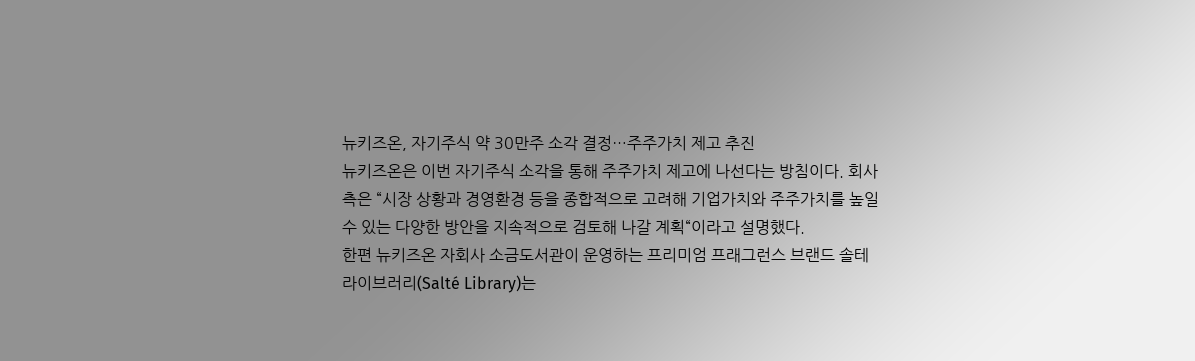뉴키즈온, 자기주식 약 30만주 소각 결정…주주가치 제고 추진
뉴키즈온은 이번 자기주식 소각을 통해 주주가치 제고에 나선다는 방침이다. 회사 측은 “시장 상황과 경영환경 등을 종합적으로 고려해 기업가치와 주주가치를 높일 수 있는 다양한 방안을 지속적으로 검토해 나갈 계획“이라고 설명했다.
한편 뉴키즈온 자회사 소금도서관이 운영하는 프리미엄 프래그런스 브랜드 솔테라이브러리(Salté Library)는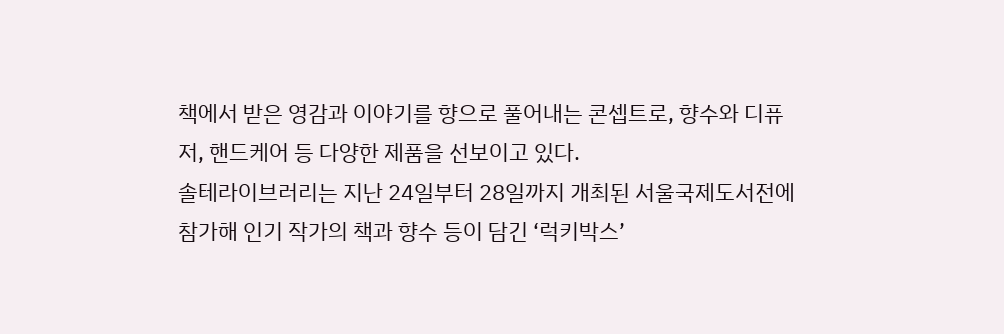책에서 받은 영감과 이야기를 향으로 풀어내는 콘셉트로, 향수와 디퓨저, 핸드케어 등 다양한 제품을 선보이고 있다.
솔테라이브러리는 지난 24일부터 28일까지 개최된 서울국제도서전에 참가해 인기 작가의 책과 향수 등이 담긴 ‘럭키박스’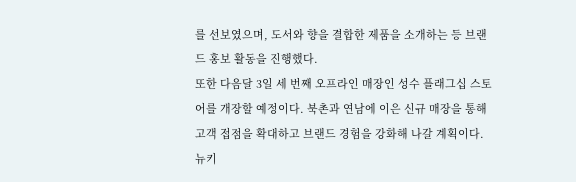를 선보였으며, 도서와 향을 결합한 제품을 소개하는 등 브랜드 홍보 활동을 진행했다.
또한 다음달 3일 세 번째 오프라인 매장인 성수 플래그십 스토어를 개장할 예정이다. 북촌과 연남에 이은 신규 매장을 통해 고객 접점을 확대하고 브랜드 경험을 강화해 나갈 계획이다.
뉴키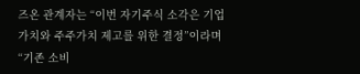즈온 관계자는 “이번 자기주식 소각은 기업가치와 주주가치 제고를 위한 결정”이라며 “기존 소비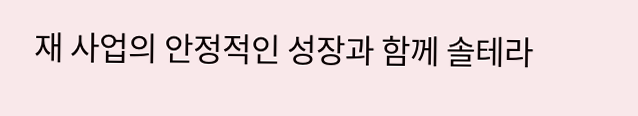재 사업의 안정적인 성장과 함께 솔테라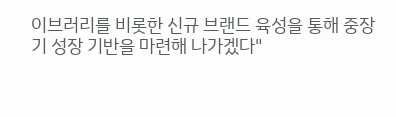이브러리를 비롯한 신규 브랜드 육성을 통해 중장기 성장 기반을 마련해 나가겠다"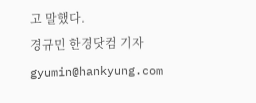고 말했다.
경규민 한경닷컴 기자 gyumin@hankyung.com